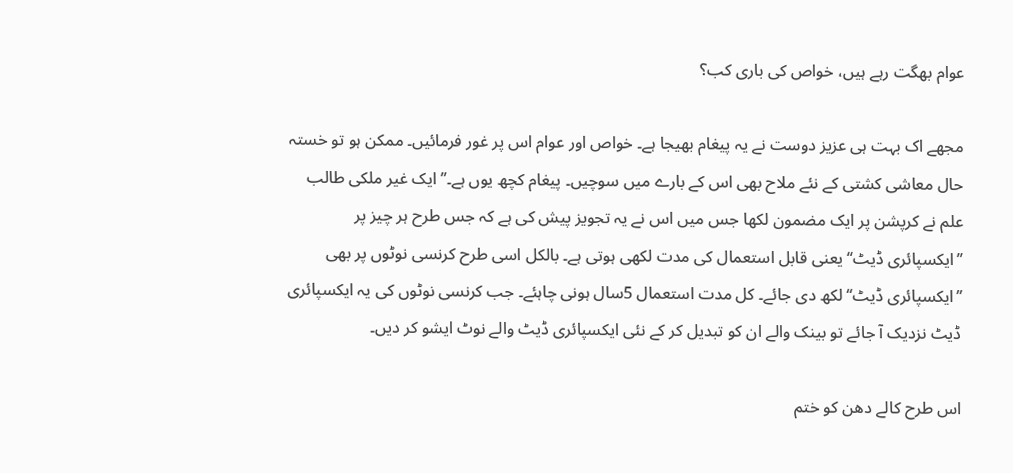عوام بھگت رہے ہیں، خواص کی باری کب؟

مجھے اک بہت ہی عزیز دوست نے یہ پیغام بھیجا ہے۔ خواص اور عوام اس پر غور فرمائیں۔ ممکن ہو تو خستہ حال معاشی کشتی کے نئے ملاح بھی اس کے بارے میں سوچیں۔ پیغام کچھ یوں ہے۔’’ایک غیر ملکی طالب علم نے کرپشن پر ایک مضمون لکھا جس میں اس نے یہ تجویز پیش کی ہے کہ جس طرح ہر چیز پر ’’ایکسپائری ڈیٹ‘‘ یعنی قابل استعمال کی مدت لکھی ہوتی ہے۔ بالکل اسی طرح کرنسی نوٹوں پر بھی ’’ایکسپائری ڈیٹ‘‘ لکھ دی جائے۔ کل مدت استعمال 5سال ہونی چاہئے۔ جب کرنسی نوٹوں کی یہ ایکسپائری ڈیٹ نزدیک آ جائے تو بینک والے ان کو تبدیل کر کے نئی ایکسپائری ڈیٹ والے نوٹ ایشو کر دیں۔

اس طرح کالے دھن کو ختم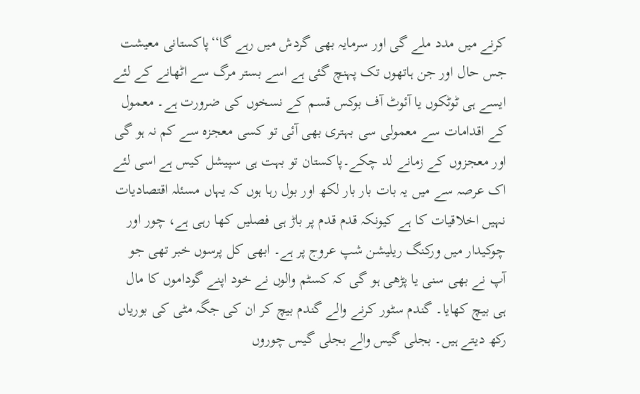کرنے میں مدد ملے گی اور سرمایہ بھی گردش میں رہے گا‘‘پاکستانی معیشت جس حال اور جن ہاتھوں تک پہنچ گئی ہے اسے بستر مرگ سے اٹھانے کے لئے ایسے ہی ٹوٹکوں یا آئوٹ آف بوکس قسم کے نسخوں کی ضرورت ہے۔ معمول کے اقدامات سے معمولی سی بہتری بھی آئی تو کسی معجزہ سے کم نہ ہو گی اور معجزوں کے زمانے لد چکے۔پاکستان تو بہت ہی سپیشل کیس ہے اسی لئے اک عرصہ سے میں یہ بات بار بار لکھ اور بول رہا ہوں کہ یہاں مسئلہ اقتصادیات نہیں اخلاقیات کا ہے کیونکہ قدم قدم پر باڑ ہی فصلیں کھا رہی ہے، چور اور چوکیدار میں ورکنگ ریلیشن شپ عروج پر ہے۔ ابھی کل پرسوں خبر تھی جو آپ نے بھی سنی یا پڑھی ہو گی کہ کسٹم والوں نے خود اپنے گوداموں کا مال ہی بیچ کھایا۔ گندم سٹور کرنے والے گندم بیچ کر ان کی جگہ مٹی کی بوریاں رکھ دیتے ہیں۔ بجلی گیس والے بجلی گیس چوروں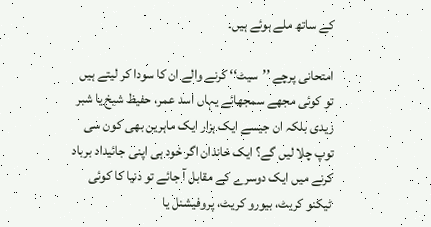کے ساتھ ملے ہوئے ہیں۔

امتحانی پرچے ’’سیٹ‘‘ کرنے والے ان کا سودا کر لیتے ہیں تو کوئی مجھے سمجھائے یہاں اسد عمر، حفیظ شیخ یا شبر زیدی بلکہ ان جیسے ایک ہزار ایک ماہرین بھی کون سی توپ چلا لیں گے؟ ایک خاندان اگر خود ہی اپنی جائیداد برباد کرنے میں ایک دوسرے کے مقابل آ جائے تو دنیا کا کوئی ٹیکنو کریٹ، بیورو کریٹ، پروفیشنل یا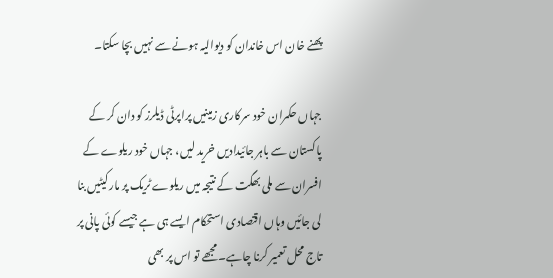پھنے خان اس خاندان کو دیوالیہ ہونے سے نہیں بچا سکتا۔

جہاں حکمران خود سرکاری زمینیں پراپرٹی ڈیلرز کو دان کر کے پاکستان سے باہر جائیدادیں خرید لیں، جہاں خود ریلوے کے افسران سے ملی بھگت کے نتیجہ میں ریلوے ٹریک پر مارکیٹیں بنا لی جائیں وہاں اقتصادی استحکام ایسے ہی ہے جیسے کوئی پانی پر تاج محل تعمیر کرنا چاہے۔ مجھے تو اس پر بھی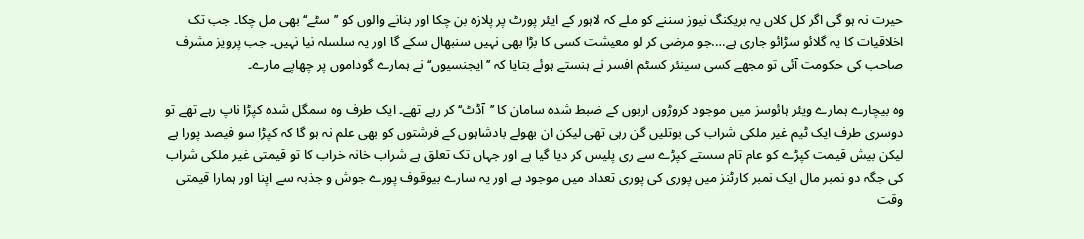حیرت نہ ہو گی اگر کل کلاں یہ بریکنگ نیوز سننے کو ملے کہ لاہور کے ایئر پورٹ پر پلازہ بن چکا اور بنانے والوں کو ’’سٹے‘‘ بھی مل چکا۔ جب تک اخلاقیات کا یہ گلائو سڑائو جاری ہے….جو مرضی کر لو معیشت کسی کا بڑا بھی نہیں سنبھال سکے گا اور یہ سلسلہ نیا نہیں۔ جب پرویز مشرف صاحب کی حکومت آئی تو مجھے کسی سینئر کسٹم افسر نے ہنستے ہوئے بتایا کہ ’’ایجنسیوں‘‘ نے ہمارے گوداموں پر چھاپے مارے۔

وہ بیچارے ہمارے ویئر ہائوسز میں موجود کروڑوں اربوں کے ضبط شدہ سامان کا ’’آڈٹ‘‘ کر رہے تھے۔ ایک طرف وہ سمگل شدہ کپڑا ناپ رہے تھے تو دوسری طرف ایک ٹیم غیر ملکی شراب کی بوتلیں گن رہی تھی لیکن ان بھولے بادشاہوں کے فرشتوں کو بھی علم نہ ہو گا کہ کپڑا سو فیصد پورا ہے لیکن بیش قیمت کپڑے کو عام تام سستے کپڑے سے ری پلیس کر دیا گیا ہے اور جہاں تک تعلق ہے شراب خانہ خراب کا تو قیمتی غیر ملکی شراب کی جگہ دو نمبر مال ایک نمبر کارٹنز میں پوری کی پوری تعداد میں موجود ہے اور یہ سارے بیوقوف پورے جوش و جذبہ سے اپنا اور ہمارا قیمتی وقت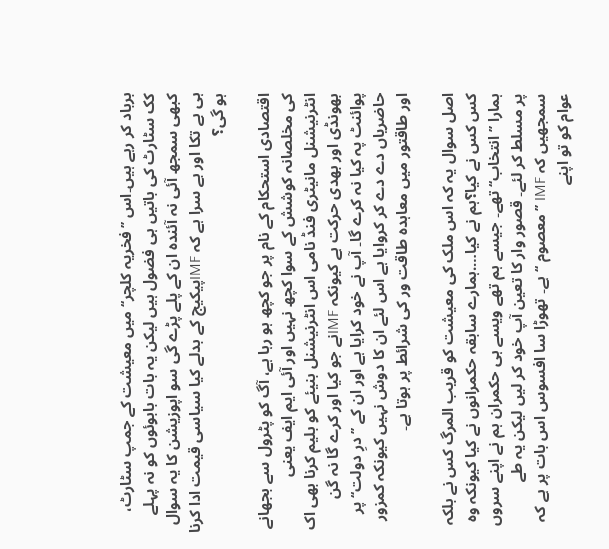برباد کر رہے ہیں۔اس ’’فخریہ کلچر‘‘ میں معیشت کے جمپ سٹارٹ، کک سٹارٹ کی باتیں ہی فضول ہیں لیکن یہ بات بابوئوں کو نہ پہلے کبھی سمجھ آئی نہ آئندہ ان کے پلے پڑے گی سو اپوزیشن کا یہ سوال ہی بے تکا اور بے سرا ہے کہ IMFپیکیج کے بدلے کیا سیاسی قیمت ادا کرنا ہو گی؟

اقتصادی استحکام کے نام پر جو کچھ ہو رہا ہے، آگ کو پٹرول سے بجھانے کی مخلصانہ کوشش کے سوا کچھ نہیں اور آئی ایم ایف یعنی انٹرنیشنل مانیٹری فنڈ نامی اس انٹرنیشنل بنیئے کو بلیم کرنا بھی اک بھونڈی اور بھدی حرکت ہے کیونکہ IMFنے جو کیا اور کرے گا نہ گن پوائنٹ پہ کیا نہ کرے گا۔ آپ نے خود کرایا ہے اور ان کے ’’درِ دولت‘‘ پر حاضریاں دے دے کر کروایا ہے اس لئے ان کا دوش نہیں کیونکہ کمزور اور طاقتور میں معاہدہ طاقت ور کی شرائط پر ہوتا ہے۔

اصل سوال یہ کہ اس ملک کی معیشت کو قریب المرگ کس نے بلکہ کس کس نے کیا؟ہم نے کیا….ہمارے سابقہ حکمرانوں نے کیا کیونکہ وہ ہمارا ’’انتخاب‘‘ تھے۔ جیسے ہم تھے ویسے ہی حکمران ہم نے اپنے سروں پر مسلط کر لئے۔ قصور وار کا تعین آپ خود کر لیں لیکن یہ طے سمجھیں کہ IMF ’’معصوم ‘‘ ہے۔ تھوڑا سا افسوس اس بات پر ہے کہ عوام کو تو اپنے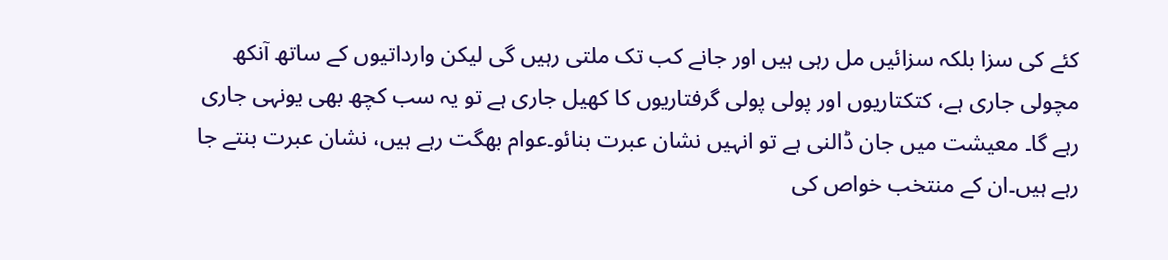کئے کی سزا بلکہ سزائیں مل رہی ہیں اور جانے کب تک ملتی رہیں گی لیکن وارداتیوں کے ساتھ آنکھ مچولی جاری ہے، کتکتاریوں اور پولی پولی گرفتاریوں کا کھیل جاری ہے تو یہ سب کچھ بھی یونہی جاری رہے گا۔ معیشت میں جان ڈالنی ہے تو انہیں نشان عبرت بنائو۔عوام بھگت رہے ہیں، نشان عبرت بنتے جا رہے ہیں۔ان کے منتخب خواص کی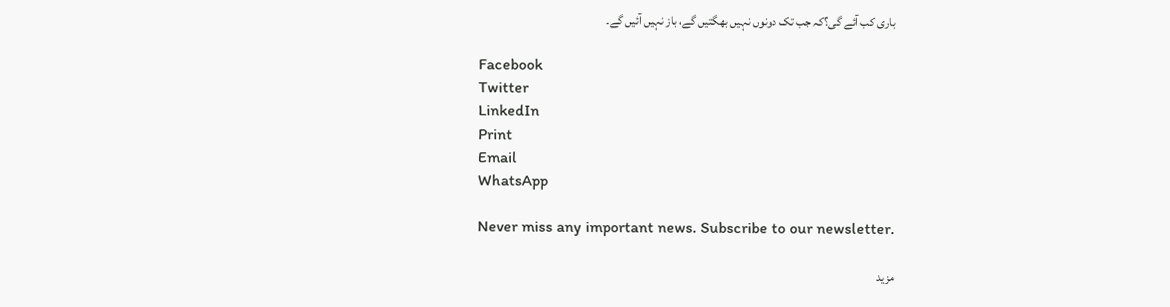باری کب آئے گی؟کہ جب تک دونوں نہیں بھگتیں گے، باز نہیں آئیں گے۔

Facebook
Twitter
LinkedIn
Print
Email
WhatsApp

Never miss any important news. Subscribe to our newsletter.

مزید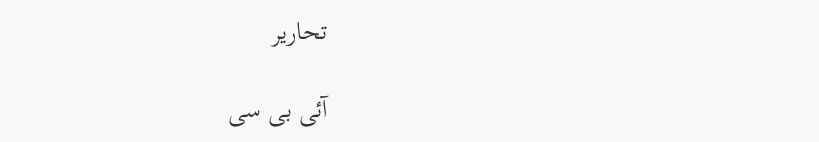تحاریر

آئی بی سی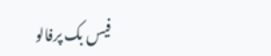فیس بک پرفالو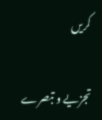کریں

تجزیے و تبصرے